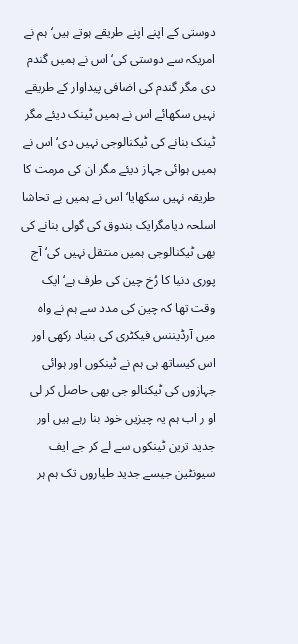دوستی کے اپنے اپنے طریقے ہوتے ہیں‘ہم نے امریکہ سے دوستی کی‘اس نے ہمیں گندم دی مگر گندم کی اضافی پیداوار کے طریقے نہیں سکھائے اس نے ہمیں ٹینک دیئے مگر ٹینک بنانے کی ٹیکنالوجی نہیں دی‘ اس نے ہمیں ہوائی جہاز دیئے مگر ان کی مرمت کا طریقہ نہیں سکھایا‘اس نے ہمیں بے تحاشا اسلحہ دیامگرایک بندوق کی گولی بنانے کی بھی ٹیکنالوجی ہمیں منتقل نہیں کی‘ آج پوری دنیا کا رُخ چین کی طرف ہے‘ ایک وقت تھا کہ چین کی مدد سے ہم نے واہ میں آرڈیننس فیکٹری کی بنیاد رکھی اور اس کیساتھ ہی ہم نے ٹینکوں اور ہوائی جہازوں کی ٹیکنالو جی بھی حاصل کر لی او ر اب ہم یہ چیزیں خود بنا رہے ہیں اور جدید ترین ٹینکوں سے لے کر جے ایف سیونٹین جیسے جدید طیاروں تک ہم ہر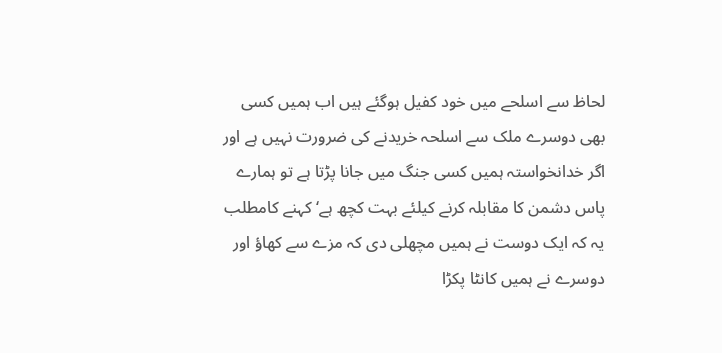لحاظ سے اسلحے میں خود کفیل ہوگئے ہیں اب ہمیں کسی بھی دوسرے ملک سے اسلحہ خریدنے کی ضرورت نہیں ہے اور اگر خدانخواستہ ہمیں کسی جنگ میں جانا پڑتا ہے تو ہمارے پاس دشمن کا مقابلہ کرنے کیلئے بہت کچھ ہے‘کہنے کامطلب یہ کہ ایک دوست نے ہمیں مچھلی دی کہ مزے سے کھاؤ اور دوسرے نے ہمیں کانٹا پکڑا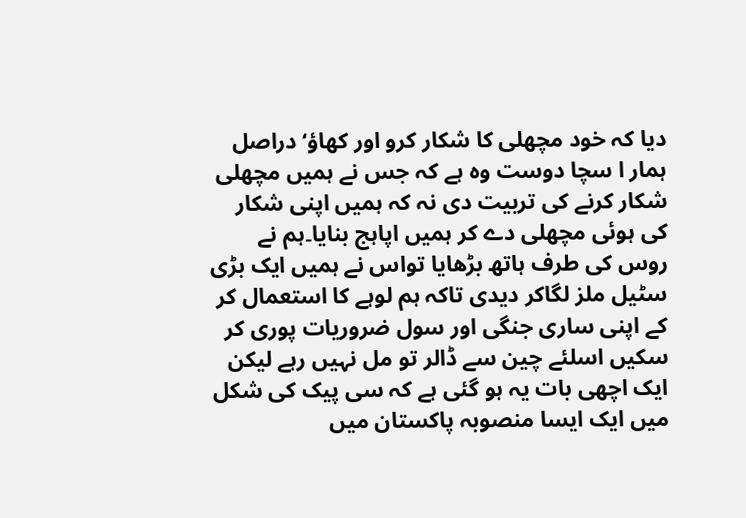دیا کہ خود مچھلی کا شکار کرو اور کھاؤ‘ دراصل ہمار ا سچا دوست وہ ہے کہ جس نے ہمیں مچھلی شکار کرنے کی تربیت دی نہ کہ ہمیں اپنی شکار کی ہوئی مچھلی دے کر ہمیں اپاہج بنایا۔ہم نے روس کی طرف ہاتھ بڑھایا تواس نے ہمیں ایک بڑی سٹیل ملز لگاکر دیدی تاکہ ہم لوہے کا استعمال کر کے اپنی ساری جنگی اور سول ضروریات پوری کر سکیں اسلئے چین سے ڈالر تو مل نہیں رہے لیکن ایک اچھی بات یہ ہو گئی ہے کہ سی پیک کی شکل میں ایک ایسا منصوبہ پاکستان میں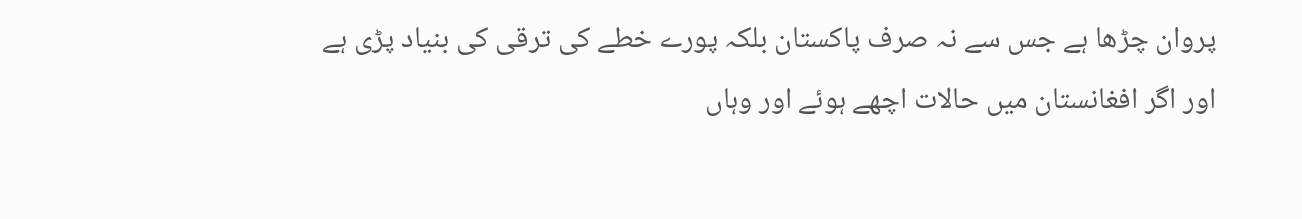پروان چڑھا ہے جس سے نہ صرف پاکستان بلکہ پورے خطے کی ترقی کی بنیاد پڑی ہے اور اگر افغانستان میں حالات اچھے ہوئے اور وہاں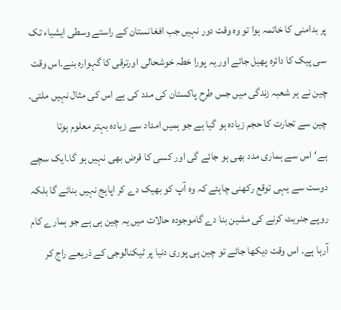پر بدامنی کا خاتمہ ہوا تو وہ وقت دور نہیں جب افغانستان کے راستے وسطی ایشیاء تک سی پیک کا دائرہ پھیل جائے اور یہ پورا خطہ خوشحالی اورترقی کا گہوارہ بنے۔اس وقت چین نے ہر شعبہ زندگی میں جس طرح پاکستان کی مدد کی ہے اس کی مثال نہیں ملتی۔ چین سے تجارت کا حجم زیادہ ہو گیا ہے جو ہمیں امداد سے زیادہ بہتر معلوم ہوتا ہے‘اس سے ہماری مدد بھی ہو جائے گی اور کسی کا قرض بھی نہیں ہو گا۔ایک سچے دوست سے یہی توقع رکھنی چاہئے کہ وہ آپ کو بھیک دے کر اپاہج نہیں بنائے گا بلکہ روپے جنریٹ کرنے کی مشین بنا دے گاموجودہ حالات میں یہ چین ہی ہے جو ہمارے کام آرہا ہے۔ اس وقت دیکھا جائے تو چین ہی پوری دنیا پر ٹیکنالوجی کے ذریعے راج کر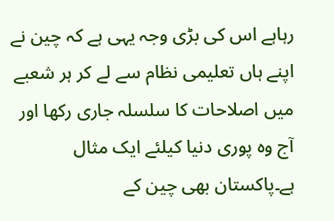رہاہے اس کی بڑی وجہ یہی ہے کہ چین نے اپنے ہاں تعلیمی نظام سے لے کر ہر شعبے میں اصلاحات کا سلسلہ جاری رکھا اور آج وہ پوری دنیا کیلئے ایک مثال ہے۔پاکستان بھی چین کے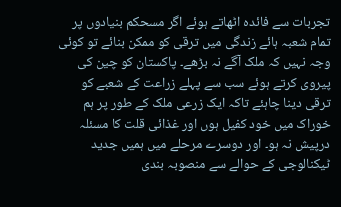تجربات سے فائدہ اٹھاتے ہوئے اگر مسحکم بنیادوں پر تمام شعبہ ہائے زندگی میں ترقی کو ممکن بنائے تو کوئی وجہ نہیں کہ ملک آگے نہ بڑھے۔ پاکستان کو چین کی پیروی کرتے ہوئے سب سے پہلے زراعت کے شعبے کو ترقی دینا چاہئے تاکہ ایک زرعی ملک کے طور پر ہم خوراک میں خود کفیل ہوں اور غذائی قلت کا مسئلہ درپیش نہ ہو۔ اور دوسرے مرحلے میں ہمیں جدید ٹیکنالوجی کے حوالے سے منصوبہ بندی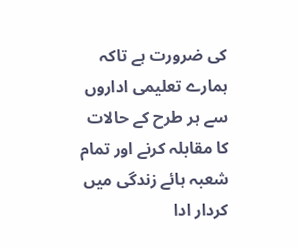کی ضرورت ہے تاکہ ہمارے تعلیمی اداروں سے ہر طرح کے حالات کا مقابلہ کرنے اور تمام شعبہ ہائے زندگی میں کردار ادا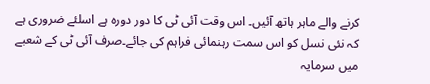کرنے والے ماہر ہاتھ آئیں۔ اس وقت آئی ٹی کا دور دورہ ہے اسلئے ضروری ہے کہ نئی نسل کو اس سمت رہنمائی فراہم کی جائے۔صرف آئی ٹی کے شعبے میں سرمایہ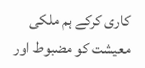کاری کرکے ہم ملکی معیشت کو مضبوط اور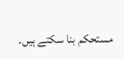مستحکم بنا سکتے ہیں۔